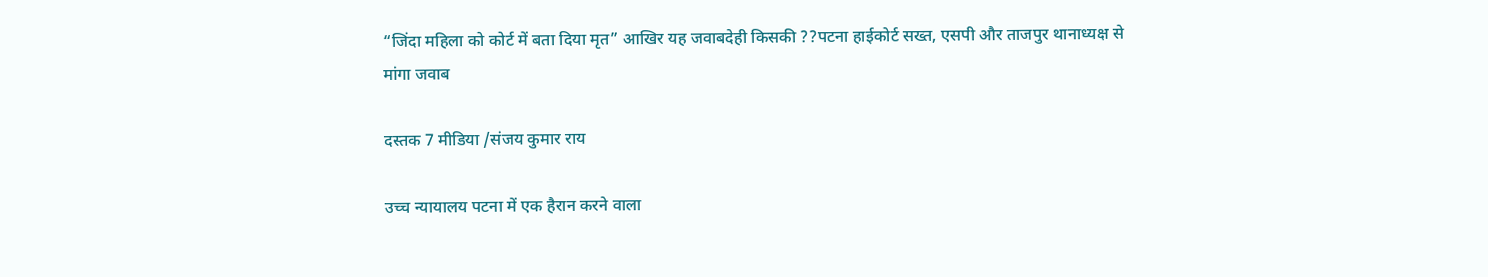“जिंदा महिला को कोर्ट में बता दिया मृत” आखिर यह जवाबदेही किसकी ??पटना हाईकोर्ट सख्त, एसपी और ताजपुर थानाध्यक्ष से मांगा जवाब

दस्तक 7 मीडिया /संजय कुमार राय

उच्च न्यायालय पटना में एक हैरान करने वाला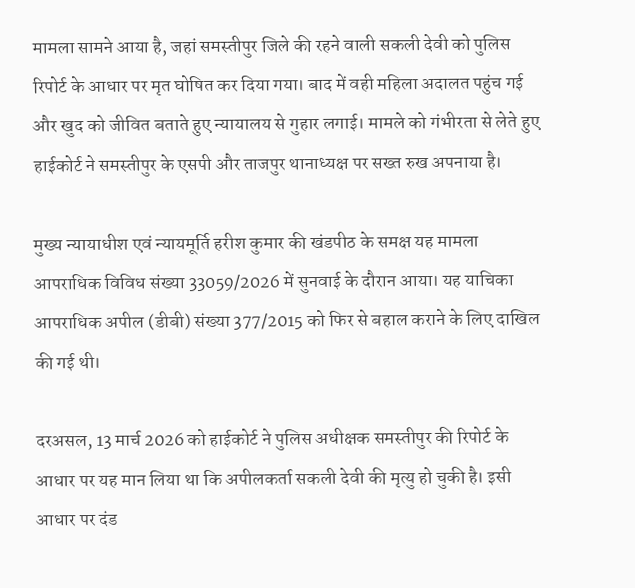मामला सामने आया है, जहां समस्तीपुर जिले की रहने वाली सकली देवी को पुलिस रिपोर्ट के आधार पर मृत घोषित कर दिया गया। बाद में वही महिला अदालत पहुंच गई और खुद को जीवित बताते हुए न्यायालय से गुहार लगाई। मामले को गंभीरता से लेते हुए हाईकोर्ट ने समस्तीपुर के एसपी और ताजपुर थानाध्यक्ष पर सख्त रुख अपनाया है।

मुख्य न्यायाधीश एवं न्यायमूर्ति हरीश कुमार की खंडपीठ के समक्ष यह मामला आपराधिक विविध संख्या 33059/2026 में सुनवाई के दौरान आया। यह याचिका आपराधिक अपील (डीबी) संख्या 377/2015 को फिर से बहाल कराने के लिए दाखिल की गई थी।

दरअसल, 13 मार्च 2026 को हाईकोर्ट ने पुलिस अधीक्षक समस्तीपुर की रिपोर्ट के आधार पर यह मान लिया था कि अपीलकर्ता सकली देवी की मृत्यु हो चुकी है। इसी आधार पर दंड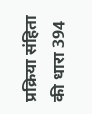प्रक्रिया संहिता की धारा 394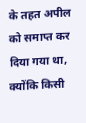के तहत अपील को समाप्त कर दिया गया था, क्योंकि किसी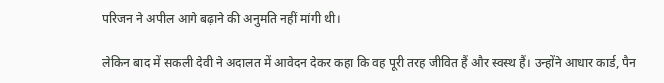परिजन ने अपील आगे बढ़ाने की अनुमति नहीं मांगी थी।

लेकिन बाद में सकली देवी ने अदालत में आवेदन देकर कहा कि वह पूरी तरह जीवित हैं और स्वस्थ हैं। उन्होंने आधार कार्ड, पैन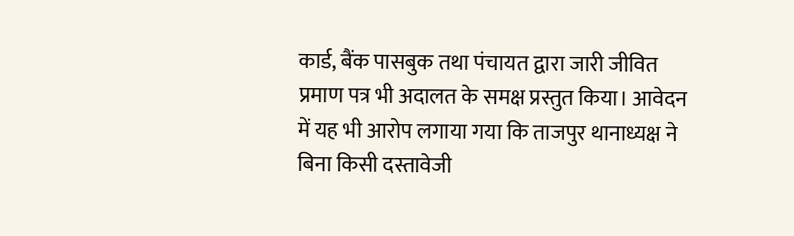कार्ड, बैंक पासबुक तथा पंचायत द्वारा जारी जीवित प्रमाण पत्र भी अदालत के समक्ष प्रस्तुत किया। आवेदन में यह भी आरोप लगाया गया कि ताजपुर थानाध्यक्ष ने बिना किसी दस्तावेजी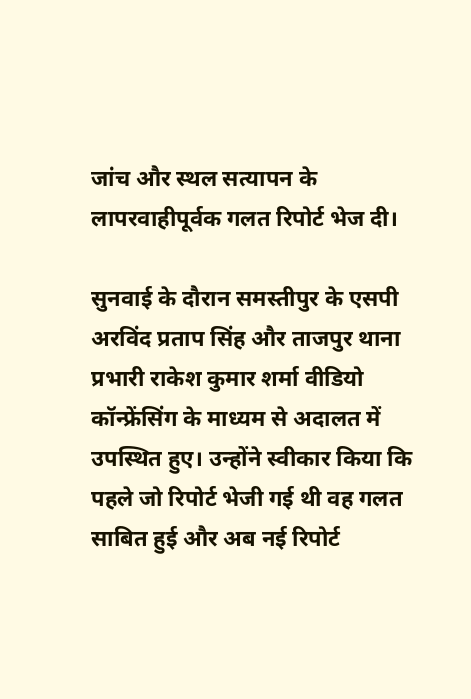जांच और स्थल सत्यापन के लापरवाहीपूर्वक गलत रिपोर्ट भेज दी।

सुनवाई के दौरान समस्तीपुर के एसपी अरविंद प्रताप सिंह और ताजपुर थाना प्रभारी राकेश कुमार शर्मा वीडियो कॉन्फ्रेंसिंग के माध्यम से अदालत में उपस्थित हुए। उन्होंने स्वीकार किया कि पहले जो रिपोर्ट भेजी गई थी वह गलत साबित हुई और अब नई रिपोर्ट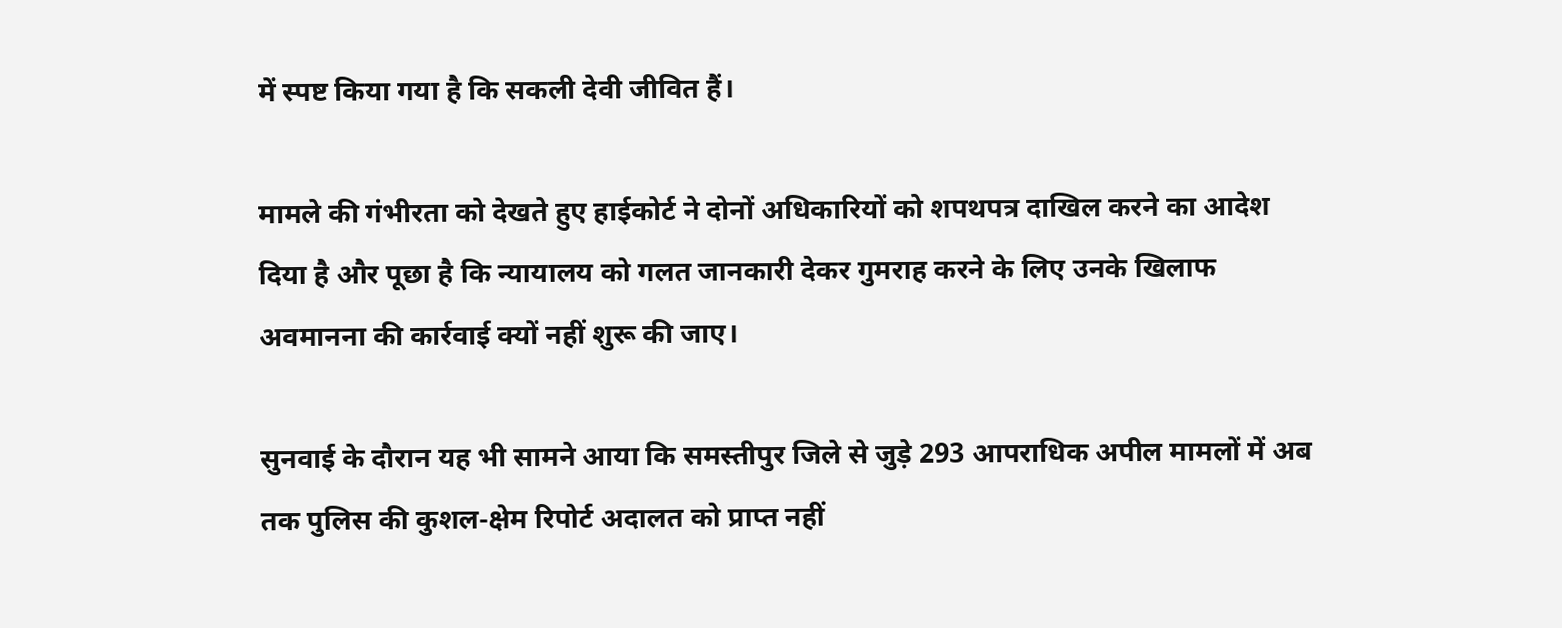में स्पष्ट किया गया है कि सकली देवी जीवित हैं।

मामले की गंभीरता को देखते हुए हाईकोर्ट ने दोनों अधिकारियों को शपथपत्र दाखिल करने का आदेश दिया है और पूछा है कि न्यायालय को गलत जानकारी देकर गुमराह करने के लिए उनके खिलाफ अवमानना की कार्रवाई क्यों नहीं शुरू की जाए।

सुनवाई के दौरान यह भी सामने आया कि समस्तीपुर जिले से जुड़े 293 आपराधिक अपील मामलों में अब तक पुलिस की कुशल-क्षेम रिपोर्ट अदालत को प्राप्त नहीं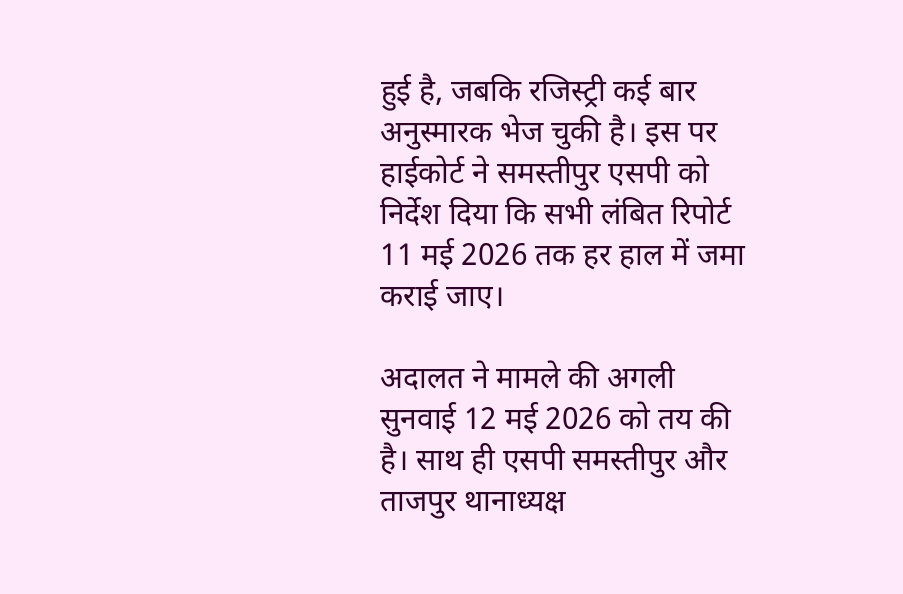हुई है, जबकि रजिस्ट्री कई बार अनुस्मारक भेज चुकी है। इस पर हाईकोर्ट ने समस्तीपुर एसपी को निर्देश दिया कि सभी लंबित रिपोर्ट 11 मई 2026 तक हर हाल में जमा कराई जाए।

अदालत ने मामले की अगली सुनवाई 12 मई 2026 को तय की है। साथ ही एसपी समस्तीपुर और ताजपुर थानाध्यक्ष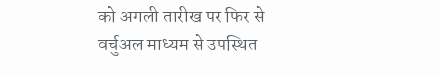को अगली तारीख पर फिर से वर्चुअल माध्यम से उपस्थित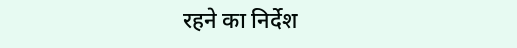रहने का निर्देश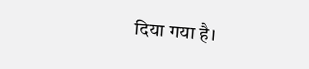दिया गया है।